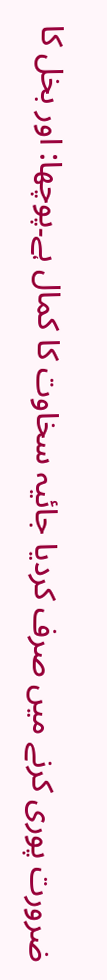ضرورت پوری کرنے میں صرف کردیا جائیہ سخاوت کا کمال ہے۔پوچھا: اور بخل کا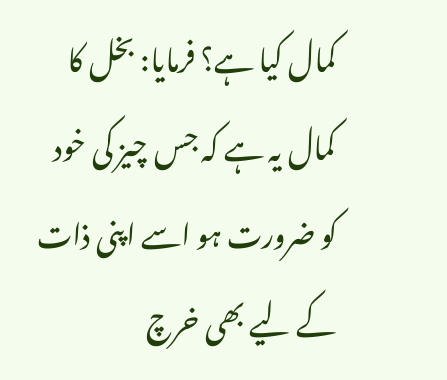کمال کیا ہے؟ فرمایا: بخل کا کمال یہ ہے کہ جس چیز کی خود کو ضرورت ہو اسے اپنی ذات کے لیے بھی خرچ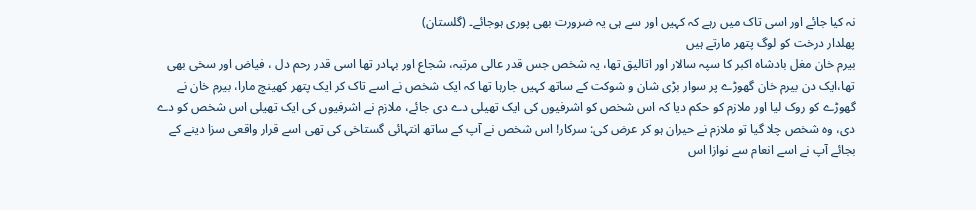نہ کیا جائے اور اسی تاک میں رہے کہ کہیں اور سے ہی یہ ضرورت بھی پوری ہوجائے۔ (گلستان)
پھلدار درخت کو لوگ پتھر مارتے ہیں
بیرم خان مغل بادشاہ اکبر کا سپہ سالار اور اتالیق تھا، یہ شخص جس قدر عالی مرتبہ، شجاع اور بہادر تھا اسی قدر رحم دل ، فیاض اور سخی بھی تھا،ایک دن بیرم خان گھوڑے پر سوار بڑی شان و شوکت کے ساتھ کہیں جارہا تھا کہ ایک شخص نے اسے تاک کر ایک پتھر کھینچ مارا، بیرم خان نے گھوڑے کو روک لیا اور ملازم کو حکم دیا کہ اس شخص کو اشرفیوں کی ایک تھیلی دے دی جائے، ملازم نے اشرفیوں کی ایک تھیلی اس شخص کو دے دی، وہ شخص چلا گیا تو ملازم نے حیران ہو کر عرض کی: سرکار! اس شخص نے آپ کے ساتھ انتہائی گستاخی کی تھی اسے قرار واقعی سزا دینے کے بجائے آپ نے اسے انعام سے نوازا اس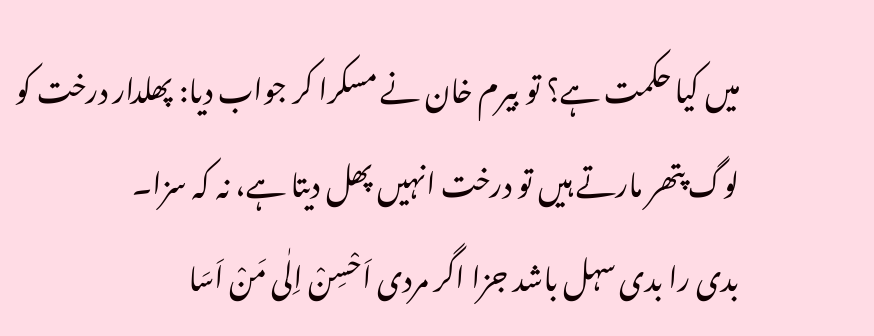میں کیا حکمت ہے؟ تو بیرم خان نے مسکرا کر جواب دیا: پھلدار درخت کو لوگ پتھر مارتے ہیں تو درخت انہیں پھل دیتا ہے، نہ کہ سزا۔
بدی را بدی سہل باشد جزا اگر مردی اَحْسِنْ اِلٰی مَنْ اَسَا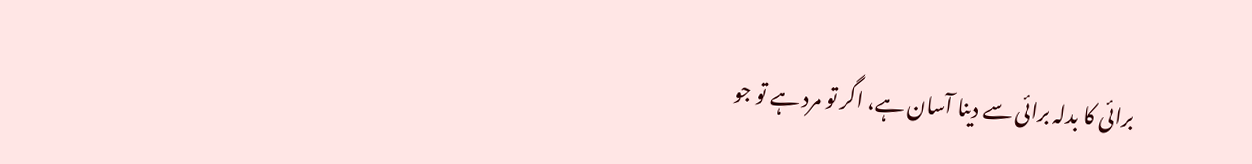برائی کا بدلہ برائی سے دینا آسان ہے، اگر تو مرد ہے تو جو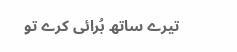تیرے ساتھ بُرائی کرے تو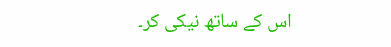اس کے ساتھ نیکی کر۔